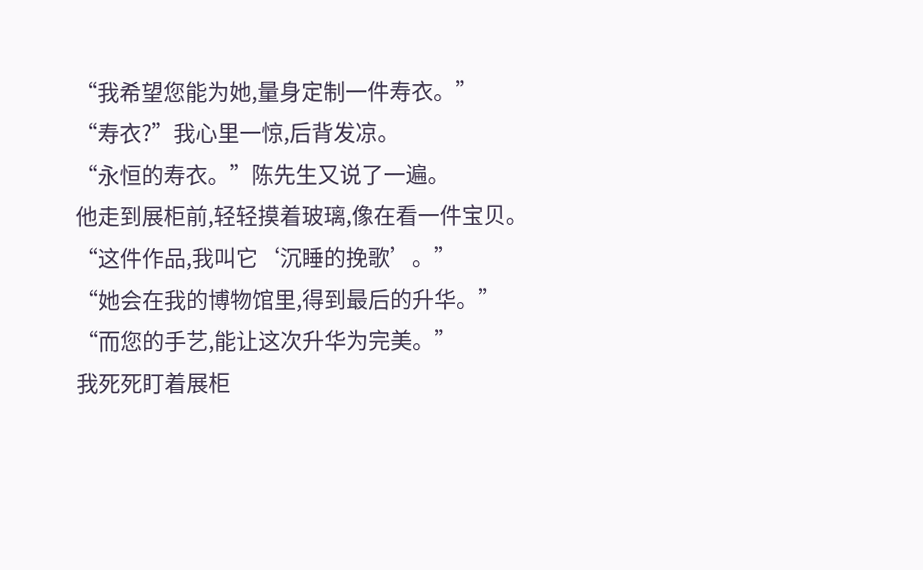“我希望您能为她,量身定制一件寿衣。”
“寿衣?”我心里一惊,后背发凉。
“永恒的寿衣。”陈先生又说了一遍。
他走到展柜前,轻轻摸着玻璃,像在看一件宝贝。
“这件作品,我叫它‘沉睡的挽歌’。”
“她会在我的博物馆里,得到最后的升华。”
“而您的手艺,能让这次升华为完美。”
我死死盯着展柜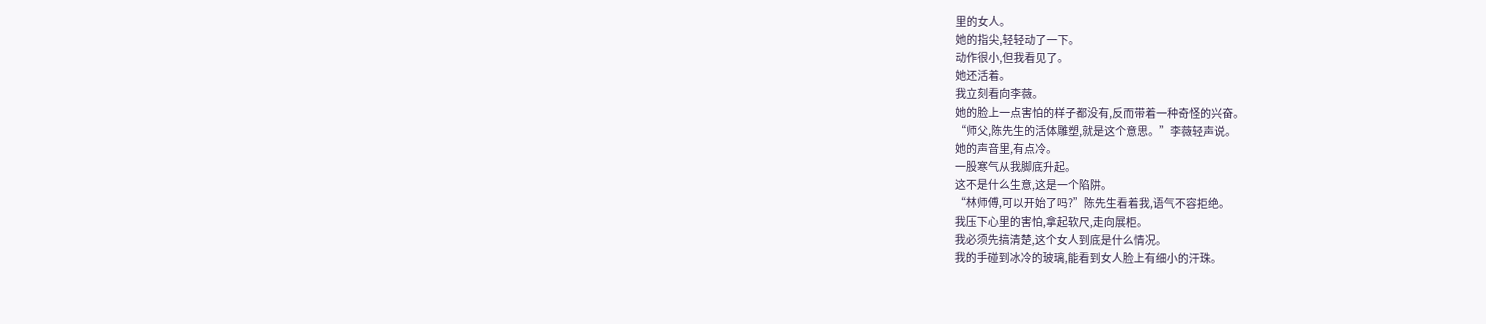里的女人。
她的指尖,轻轻动了一下。
动作很小,但我看见了。
她还活着。
我立刻看向李薇。
她的脸上一点害怕的样子都没有,反而带着一种奇怪的兴奋。
“师父,陈先生的活体雕塑,就是这个意思。”李薇轻声说。
她的声音里,有点冷。
一股寒气从我脚底升起。
这不是什么生意,这是一个陷阱。
“林师傅,可以开始了吗?”陈先生看着我,语气不容拒绝。
我压下心里的害怕,拿起软尺,走向展柜。
我必须先搞清楚,这个女人到底是什么情况。
我的手碰到冰冷的玻璃,能看到女人脸上有细小的汗珠。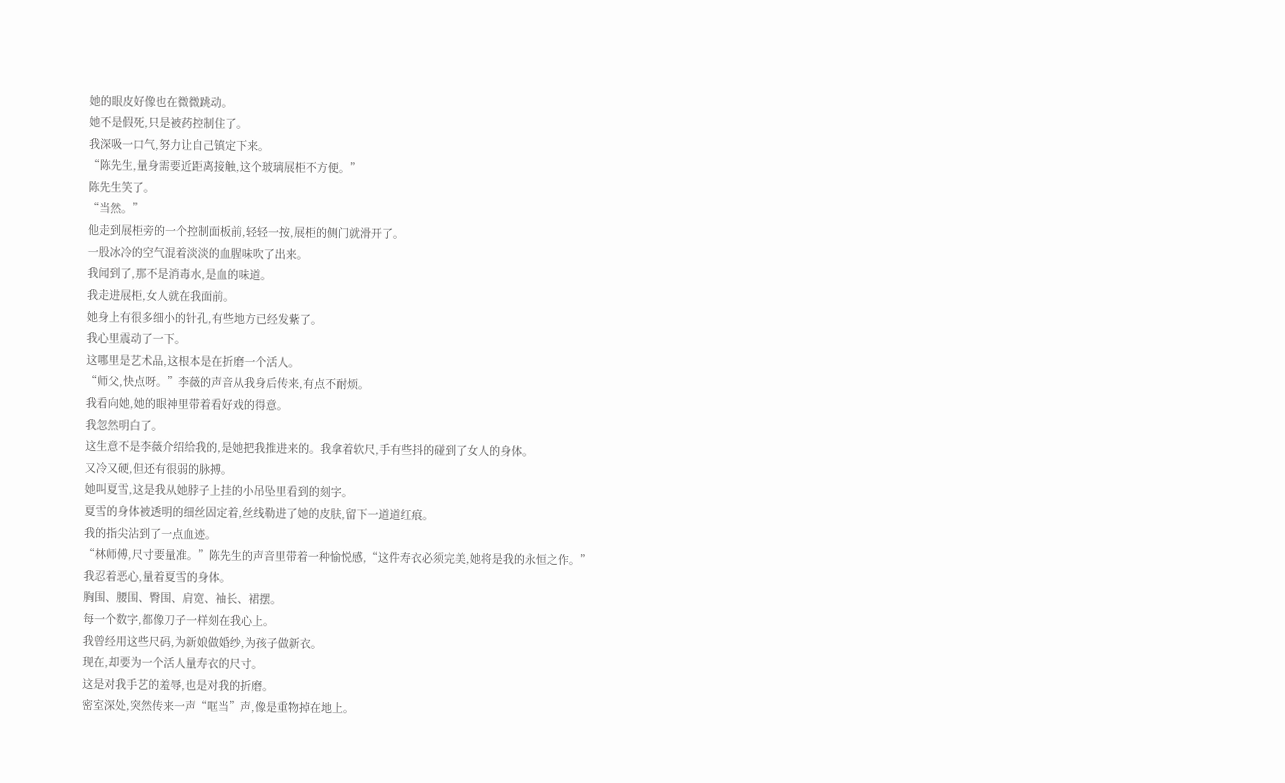她的眼皮好像也在微微跳动。
她不是假死,只是被药控制住了。
我深吸一口气,努力让自己镇定下来。
“陈先生,量身需要近距离接触,这个玻璃展柜不方便。”
陈先生笑了。
“当然。”
他走到展柜旁的一个控制面板前,轻轻一按,展柜的侧门就滑开了。
一股冰冷的空气混着淡淡的血腥味吹了出来。
我闻到了,那不是消毒水,是血的味道。
我走进展柜,女人就在我面前。
她身上有很多细小的针孔,有些地方已经发紫了。
我心里震动了一下。
这哪里是艺术品,这根本是在折磨一个活人。
“师父,快点呀。”李薇的声音从我身后传来,有点不耐烦。
我看向她,她的眼神里带着看好戏的得意。
我忽然明白了。
这生意不是李薇介绍给我的,是她把我推进来的。我拿着软尺,手有些抖的碰到了女人的身体。
又冷又硬,但还有很弱的脉搏。
她叫夏雪,这是我从她脖子上挂的小吊坠里看到的刻字。
夏雪的身体被透明的细丝固定着,丝线勒进了她的皮肤,留下一道道红痕。
我的指尖沾到了一点血迹。
“林师傅,尺寸要量准。”陈先生的声音里带着一种愉悦感,“这件寿衣必须完美,她将是我的永恒之作。”
我忍着恶心,量着夏雪的身体。
胸围、腰围、臀围、肩宽、袖长、裙摆。
每一个数字,都像刀子一样刻在我心上。
我曾经用这些尺码,为新娘做婚纱,为孩子做新衣。
现在,却要为一个活人量寿衣的尺寸。
这是对我手艺的羞辱,也是对我的折磨。
密室深处,突然传来一声“哐当”声,像是重物掉在地上。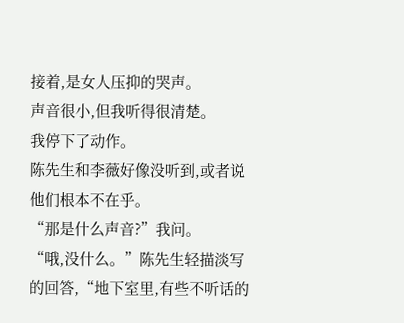接着,是女人压抑的哭声。
声音很小,但我听得很清楚。
我停下了动作。
陈先生和李薇好像没听到,或者说他们根本不在乎。
“那是什么声音?”我问。
“哦,没什么。”陈先生轻描淡写的回答,“地下室里,有些不听话的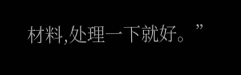材料,处理一下就好。”